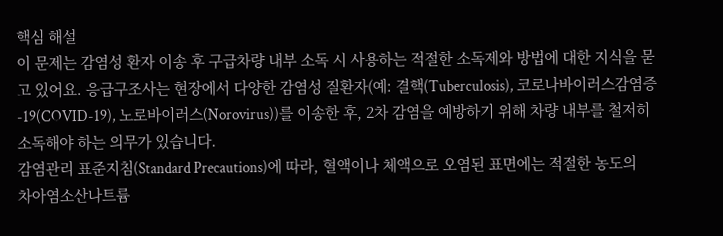핵심 해설
이 문제는 감염성 환자 이송 후 구급차량 내부 소독 시 사용하는 적절한 소독제와 방법에 대한 지식을 묻고 있어요. 응급구조사는 현장에서 다양한 감염성 질환자(예: 결핵(Tuberculosis), 코로나바이러스감염증-19(COVID-19), 노로바이러스(Norovirus))를 이송한 후, 2차 감염을 예방하기 위해 차량 내부를 철저히 소독해야 하는 의무가 있습니다.
감염관리 표준지침(Standard Precautions)에 따라, 혈액이나 체액으로 오염된 표면에는 적절한 농도의
차아염소산나트륨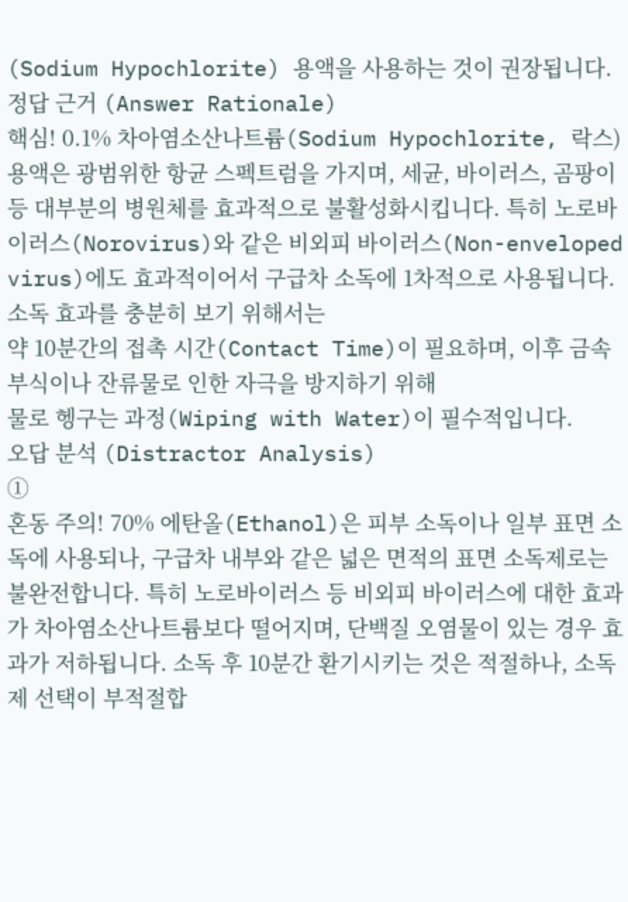(Sodium Hypochlorite) 용액을 사용하는 것이 권장됩니다.
정답 근거 (Answer Rationale)
핵심! 0.1% 차아염소산나트륨(Sodium Hypochlorite, 락스) 용액은 광범위한 항균 스펙트럼을 가지며, 세균, 바이러스, 곰팡이 등 대부분의 병원체를 효과적으로 불활성화시킵니다. 특히 노로바이러스(Norovirus)와 같은 비외피 바이러스(Non-enveloped virus)에도 효과적이어서 구급차 소독에 1차적으로 사용됩니다. 소독 효과를 충분히 보기 위해서는
약 10분간의 접촉 시간(Contact Time)이 필요하며, 이후 금속 부식이나 잔류물로 인한 자극을 방지하기 위해
물로 헹구는 과정(Wiping with Water)이 필수적입니다.
오답 분석 (Distractor Analysis)
①
혼동 주의! 70% 에탄올(Ethanol)은 피부 소독이나 일부 표면 소독에 사용되나, 구급차 내부와 같은 넓은 면적의 표면 소독제로는 불완전합니다. 특히 노로바이러스 등 비외피 바이러스에 대한 효과가 차아염소산나트륨보다 떨어지며, 단백질 오염물이 있는 경우 효과가 저하됩니다. 소독 후 10분간 환기시키는 것은 적절하나, 소독제 선택이 부적절합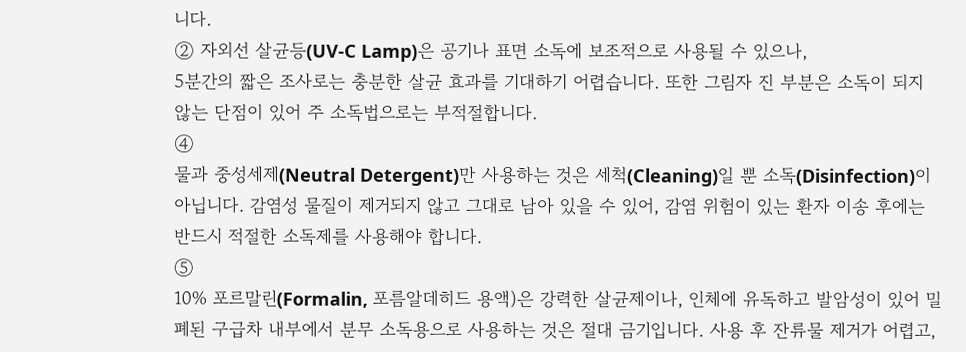니다.
② 자외선 살균등(UV-C Lamp)은 공기나 표면 소독에 보조적으로 사용될 수 있으나,
5분간의 짧은 조사로는 충분한 살균 효과를 기대하기 어렵습니다. 또한 그림자 진 부분은 소독이 되지 않는 단점이 있어 주 소독법으로는 부적절합니다.
④
물과 중성세제(Neutral Detergent)만 사용하는 것은 세척(Cleaning)일 뿐 소독(Disinfection)이 아닙니다. 감염성 물질이 제거되지 않고 그대로 남아 있을 수 있어, 감염 위험이 있는 환자 이송 후에는 반드시 적절한 소독제를 사용해야 합니다.
⑤
10% 포르말린(Formalin, 포름알데히드 용액)은 강력한 살균제이나, 인체에 유독하고 발암성이 있어 밀폐된 구급차 내부에서 분무 소독용으로 사용하는 것은 절대 금기입니다. 사용 후 잔류물 제거가 어렵고,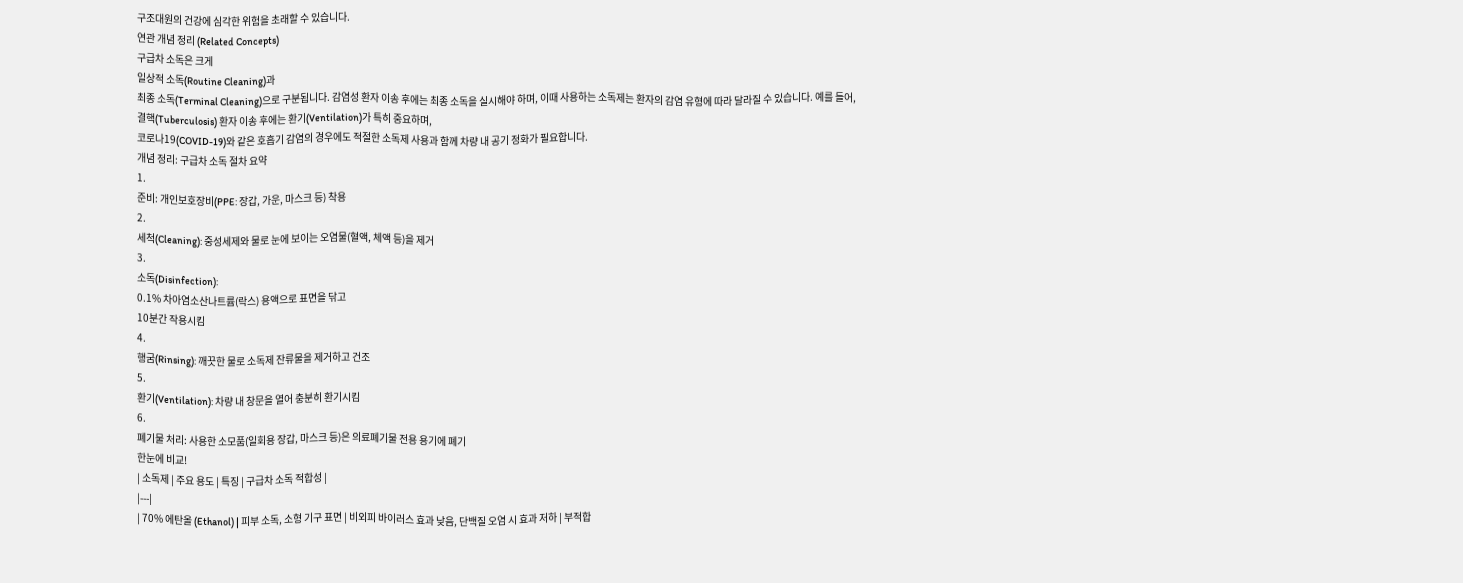구조대원의 건강에 심각한 위험을 초래할 수 있습니다.
연관 개념 정리 (Related Concepts)
구급차 소독은 크게
일상적 소독(Routine Cleaning)과
최종 소독(Terminal Cleaning)으로 구분됩니다. 감염성 환자 이송 후에는 최종 소독을 실시해야 하며, 이때 사용하는 소독제는 환자의 감염 유형에 따라 달라질 수 있습니다. 예를 들어,
결핵(Tuberculosis) 환자 이송 후에는 환기(Ventilation)가 특히 중요하며,
코로나19(COVID-19)와 같은 호흡기 감염의 경우에도 적절한 소독제 사용과 함께 차량 내 공기 정화가 필요합니다.
개념 정리: 구급차 소독 절차 요약
1.
준비: 개인보호장비(PPE: 장갑, 가운, 마스크 등) 착용
2.
세척(Cleaning): 중성세제와 물로 눈에 보이는 오염물(혈액, 체액 등)을 제거
3.
소독(Disinfection):
0.1% 차아염소산나트륨(락스) 용액으로 표면을 닦고
10분간 작용시킴
4.
행굼(Rinsing): 깨끗한 물로 소독제 잔류물을 제거하고 건조
5.
환기(Ventilation): 차량 내 창문을 열어 충분히 환기시킴
6.
폐기물 처리: 사용한 소모품(일회용 장갑, 마스크 등)은 의료폐기물 전용 용기에 폐기
한눈에 비교!
| 소독제 | 주요 용도 | 특징 | 구급차 소독 적합성 |
|---|
| 70% 에탄올 (Ethanol) | 피부 소독, 소형 기구 표면 | 비외피 바이러스 효과 낮음, 단백질 오염 시 효과 저하 | 부적합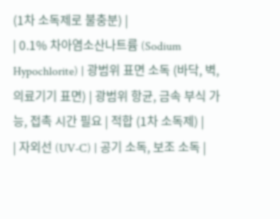(1차 소독제로 불충분) |
| 0.1% 차아염소산나트륨 (Sodium Hypochlorite) | 광범위 표면 소독 (바닥, 벽, 의료기기 표면) | 광범위 항균, 금속 부식 가능, 접촉 시간 필요 | 적합 (1차 소독제) |
| 자외선 (UV-C) | 공기 소독, 보조 소독 |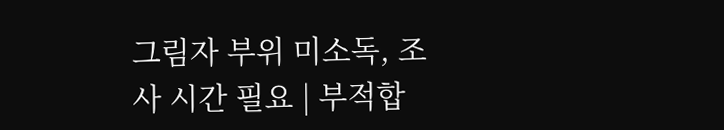그림자 부위 미소독, 조사 시간 필요 | 부적합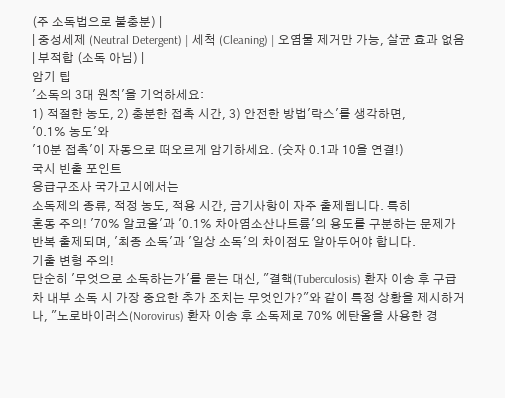(주 소독법으로 불충분) |
| 중성세제 (Neutral Detergent) | 세척 (Cleaning) | 오염물 제거만 가능, 살균 효과 없음 | 부적합 (소독 아님) |
암기 팁
'소독의 3대 원칙'을 기억하세요:
1) 적절한 농도, 2) 충분한 접촉 시간, 3) 안전한 방법'락스'를 생각하면,
'0.1% 농도'와
'10분 접촉'이 자동으로 떠오르게 암기하세요. (숫자 0.1과 10을 연결!)
국시 빈출 포인트
응급구조사 국가고시에서는
소독제의 종류, 적정 농도, 적용 시간, 금기사항이 자주 출제됩니다. 특히
혼동 주의! '70% 알코올'과 '0.1% 차아염소산나트륨'의 용도를 구분하는 문제가 반복 출제되며, '최종 소독'과 '일상 소독'의 차이점도 알아두어야 합니다.
기출 변형 주의!
단순히 '무엇으로 소독하는가'를 묻는 대신, "결핵(Tuberculosis) 환자 이송 후 구급차 내부 소독 시 가장 중요한 추가 조치는 무엇인가?"와 같이 특정 상황을 제시하거나, "노로바이러스(Norovirus) 환자 이송 후 소독제로 70% 에탄올을 사용한 경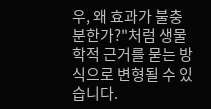우, 왜 효과가 불충분한가?"처럼 생물학적 근거를 묻는 방식으로 변형될 수 있습니다.